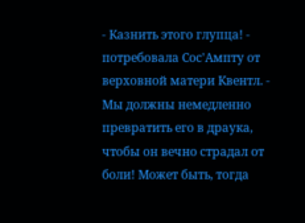- Казнить этого глупца! - потребовала Сос'Ампту от верховной матери Квентл. - Мы должны немедленно превратить его в драука, чтобы он вечно страдал от боли! Может быть, тогда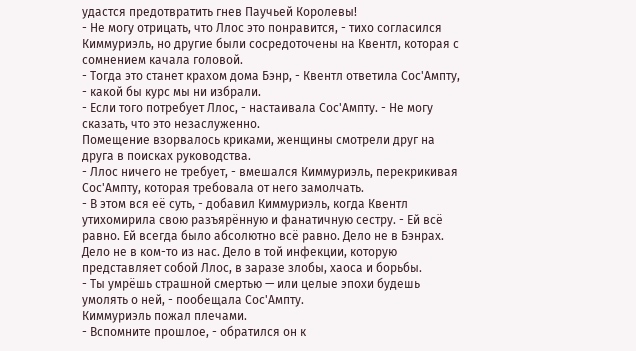удастся предотвратить гнев Паучьей Королевы!
- Не могу отрицать, что Ллос это понравится, - тихо согласился Киммуриэль, но другие были сосредоточены на Квентл, которая с сомнением качала головой.
- Тогда это станет крахом дома Бэнр, - Квентл ответила Сос'Ампту, - какой бы курс мы ни избрали.
- Если того потребует Ллос, - настаивала Сос'Ампту. - Не могу сказать, что это незаслуженно.
Помещение взорвалось криками, женщины смотрели друг на друга в поисках руководства.
- Ллос ничего не требует, - вмешался Киммуриэль, перекрикивая Сос'Ампту, которая требовала от него замолчать.
- В этом вся её суть, - добавил Киммуриэль, когда Квентл утихомирила свою разъярённую и фанатичную сестру. - Ей всё равно. Ей всегда было абсолютно всё равно. Дело не в Бэнрах. Дело не в ком-то из нас. Дело в той инфекции, которую представляет собой Ллос, в заразе злобы, хаоса и борьбы.
- Ты умрёшь страшной смертью — или целые эпохи будешь умолять о ней, - пообещала Сос'Ампту.
Киммуриэль пожал плечами.
- Вспомните прошлое, - обратился он к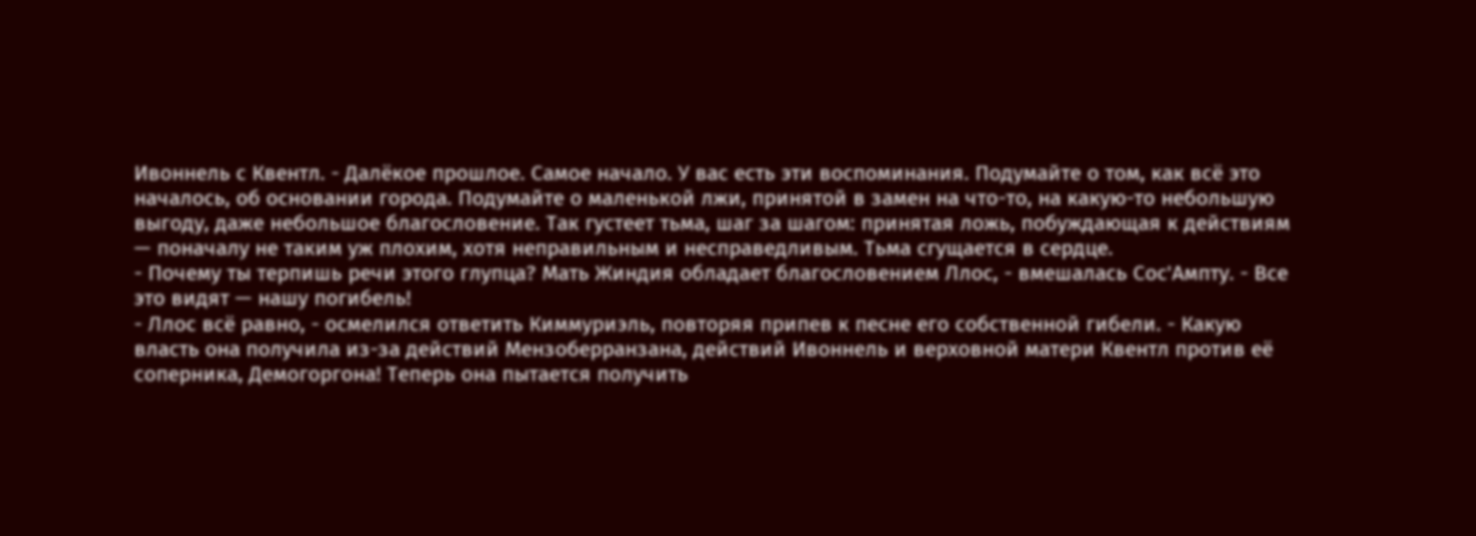Ивоннель с Квентл. - Далёкое прошлое. Самое начало. У вас есть эти воспоминания. Подумайте о том, как всё это началось, об основании города. Подумайте о маленькой лжи, принятой в замен на что-то, на какую-то небольшую выгоду, даже небольшое благословение. Так густеет тьма, шаг за шагом: принятая ложь, побуждающая к действиям — поначалу не таким уж плохим, хотя неправильным и несправедливым. Тьма сгущается в сердце.
- Почему ты терпишь речи этого глупца? Мать Жиндия обладает благословением Ллос, - вмешалась Сос'Ампту. - Все это видят — нашу погибель!
- Ллос всё равно, - осмелился ответить Киммуриэль, повторяя припев к песне его собственной гибели. - Какую власть она получила из-за действий Мензоберранзана, действий Ивоннель и верховной матери Квентл против её соперника, Демогоргона! Теперь она пытается получить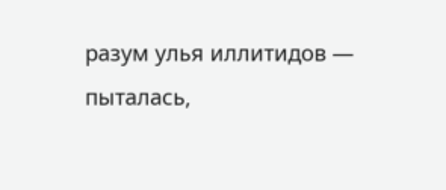разум улья иллитидов — пыталась,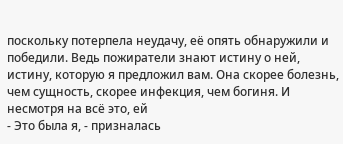поскольку потерпела неудачу, её опять обнаружили и победили. Ведь пожиратели знают истину о ней, истину, которую я предложил вам. Она скорее болезнь, чем сущность, скорее инфекция, чем богиня. И несмотря на всё это, ей
- Это была я, - призналась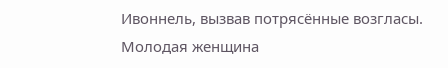Ивоннель, вызвав потрясённые возгласы. Молодая женщина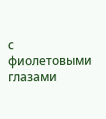с фиолетовыми глазами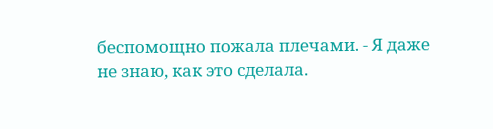беспомощно пожала плечами. - Я даже не знаю, как это сделала.